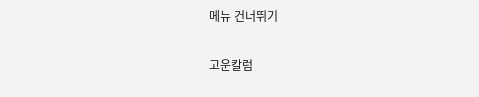메뉴 건너뛰기

고운칼럼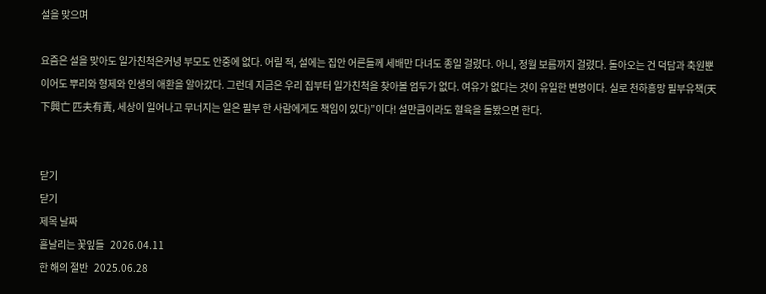설을 맞으며

요즘은 설을 맞아도 일가친척은커녕 부모도 안중에 없다. 어릴 적, 설에는 집안 어른들께 세배만 다녀도 종일 걸렸다. 아니, 정월 보름까지 걸렸다. 돌아오는 건 덕담과 축원뿐이어도 뿌리와 형제와 인생의 애환을 알아갔다. 그런데 지금은 우리 집부터 일가친척을 찾아볼 엄두가 없다. 여유가 없다는 것이 유일한 변명이다. 실로 천하흥망 필부유책(天下興亡 匹夫有責, 세상이 일어나고 무너지는 일은 필부 한 사람에게도 책임이 있다)”이다! 설만큼이라도 혈육을 돌봤으면 한다.


닫기
닫기
제목 날짜
흩날리는 꽃잎들   2026.04.11
한 해의 절반   2025.06.28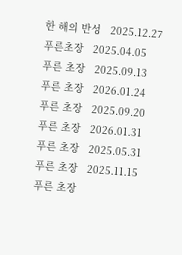한 해의 반성   2025.12.27
푸른초장   2025.04.05
푸른 초장   2025.09.13
푸른 초장   2026.01.24
푸른 초장   2025.09.20
푸른 초장   2026.01.31
푸른 초장   2025.05.31
푸른 초장   2025.11.15
푸른 초장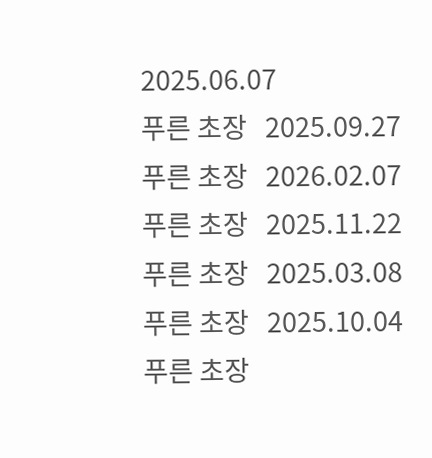2025.06.07
푸른 초장   2025.09.27
푸른 초장   2026.02.07
푸른 초장   2025.11.22
푸른 초장   2025.03.08
푸른 초장   2025.10.04
푸른 초장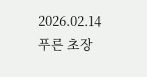2026.02.14
푸른 초장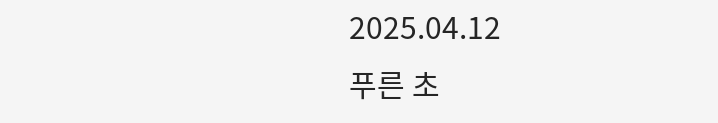2025.04.12
푸른 초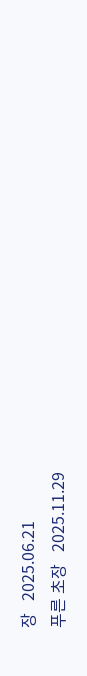장   2025.06.21
푸른 초장   2025.11.29